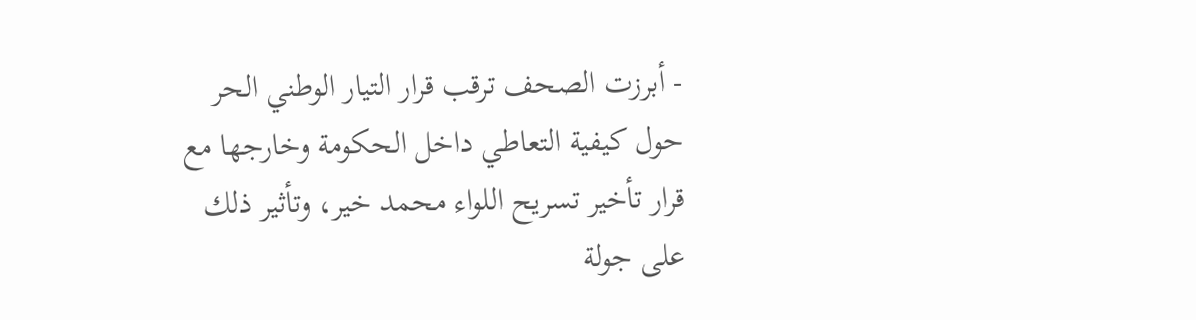- أبرزت الصحف ترقب قرار التيار الوطني الحر حول كيفية التعاطي داخل الحكومة وخارجها مع قرار تأخير تسريح اللواء محمد خير، وتأثير ذلك على جولة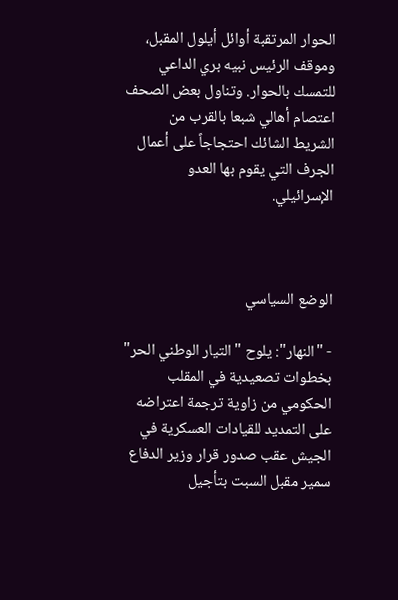الحوار المرتقبة أوائل أيلول المقبل، وموقف الرئيس نبيه بري الداعي للتمسك بالحوار. وتناول بعض الصحف اعتصام أهالي شبعا بالقرب من الشريط الشائك احتجاجاً على أعمال الجرف التي يقوم بها العدو الإسرائيلي.



الوضع السياسي

- "النهار": يلوح "التيار الوطني الحر" بخطوات تصعيدية في المقلب الحكومي من زاوية ترجمة اعتراضه على التمديد للقيادات العسكرية في الجيش عقب صدور قرار وزير الدفاع سمير مقبل السبت بتأجيل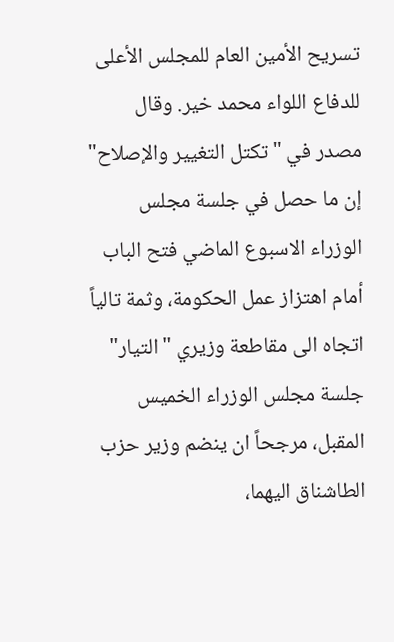تسريح الأمين العام للمجلس الأعلى للدفاع اللواء محمد خير. وقال مصدر في "تكتل التغيير والإصلاح" إن ما حصل في جلسة مجلس الوزراء الاسبوع الماضي فتح الباب أمام اهتزاز عمل الحكومة، وثمة تالياً اتجاه الى مقاطعة وزيري "التيار" جلسة مجلس الوزراء الخميس المقبل، مرجحاً ان ينضم وزير حزب الطاشناق اليهما،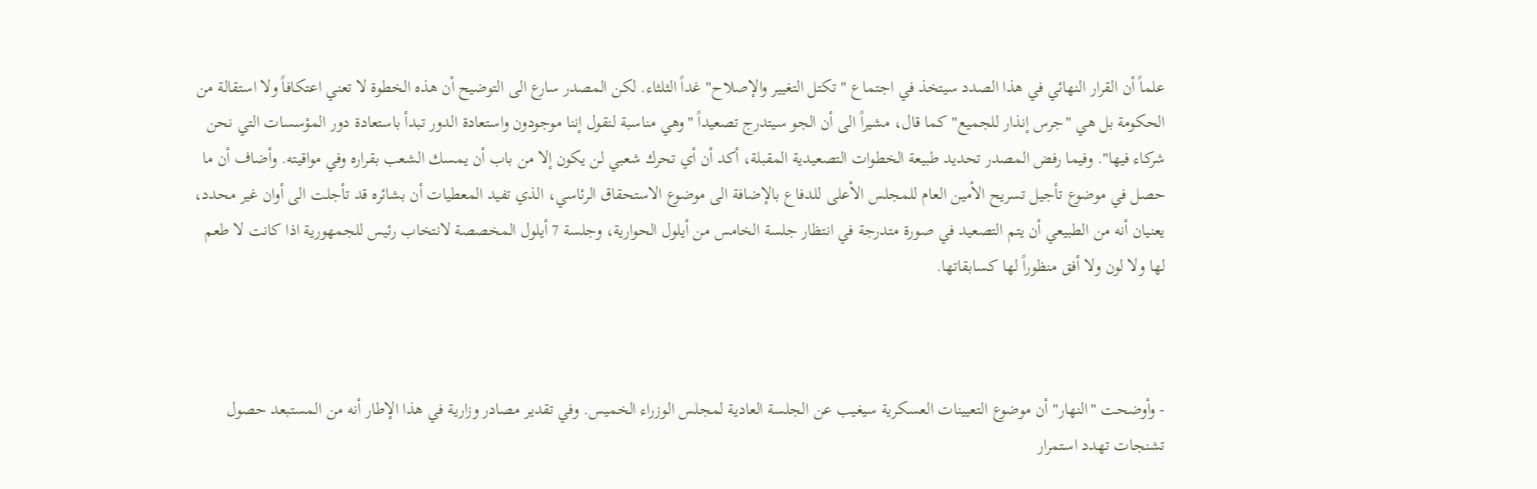علماً أن القرار النهائي في هذا الصدد سيتخذ في اجتماع "تكتل التغيير والإصلاح" غداً الثلثاء. لكن المصدر سارع الى التوضيح أن هذه الخطوة لا تعني اعتكافاً ولا استقالة من الحكومة بل هي "جرس إنذار للجميع" كما قال، مشيراً الى أن الجو سيتدرج تصعيداً "وهي مناسبة لنقول إننا موجودون واستعادة الدور تبدأ باستعادة دور المؤسسات التي نحن شركاء فيها". وفيما رفض المصدر تحديد طبيعة الخطوات التصعيدية المقبلة، أكد أن أي تحرك شعبي لن يكون إلا من باب أن يمسك الشعب بقراره وفي مواقيته. وأضاف أن ما حصل في موضوع تأجيل تسريح الأمين العام للمجلس الأعلى للدفاع بالإضافة الى موضوع الاستحقاق الرئاسي، الذي تفيد المعطيات أن بشائره قد تأجلت الى أوان غير محدد، يعنيان أنه من الطبيعي أن يتم التصعيد في صورة متدرجة في انتظار جلسة الخامس من أيلول الحوارية، وجلسة 7 أيلول المخصصة لانتخاب رئيس للجمهورية اذا كانت لا طعم لها ولا لون ولا أفق منظوراً لها كسابقاتها.



- وأوضحت "النهار" أن موضوع التعيينات العسكرية سيغيب عن الجلسة العادية لمجلس الوزراء الخميس. وفي تقدير مصادر وزارية في هذا الإطار أنه من المستبعد حصول تشنجات تهدد استمرار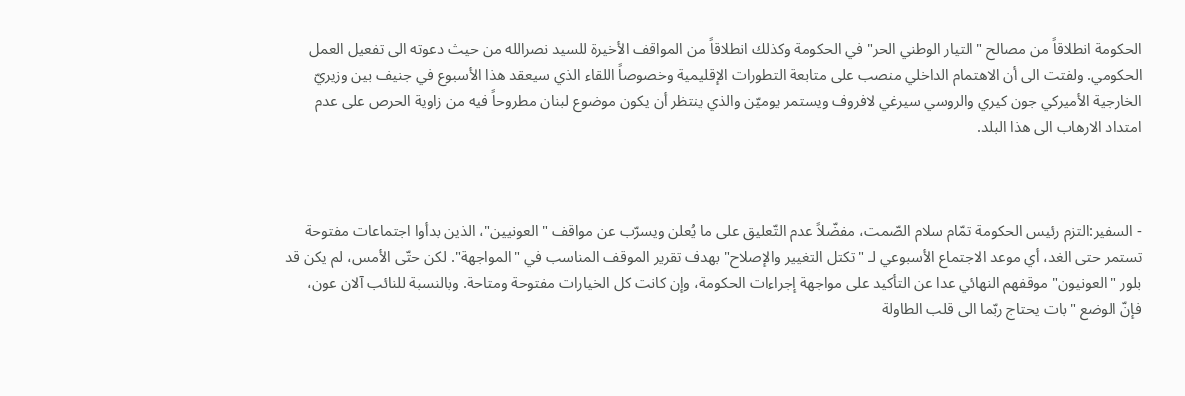الحكومة انطلاقاً من مصالح "التيار الوطني الحر" في الحكومة وكذلك انطلاقاً من المواقف الأخيرة للسيد نصرالله من حيث دعوته الى تفعيل العمل الحكومي. ولفتت الى أن الاهتمام الداخلي منصب على متابعة التطورات الإقليمية وخصوصاً اللقاء الذي سيعقد هذا الأسبوع في جنيف بين وزيريّ الخارجية الأميركي جون كيري والروسي سيرغي لافروف ويستمر يوميّن والذي ينتظر أن يكون موضوع لبنان مطروحاً فيه من زاوية الحرص على عدم امتداد الارهاب الى هذا البلد.



- السفير:التزم رئيس الحكومة تمّام سلام الصّمت، مفضّلاً عدم التّعليق على ما يُعلن ويسرّب عن مواقف "العونيين"، الذين بدأوا اجتماعات مفتوحة تستمر حتى الغد، أي موعد الاجتماع الأسبوعي لـ "تكتل التغيير والإصلاح" بهدف تقرير الموقف المناسب في "المواجهة". لكن حتّى الأمس، لم يكن قد بلور "العونيون" موقفهم النهائي عدا عن التأكيد على مواجهة إجراءات الحكومة، وإن كانت كل الخيارات مفتوحة ومتاحة. وبالنسبة للنائب آلان عون، فإنّ الوضع "بات يحتاج ربّما الى قلب الطاولة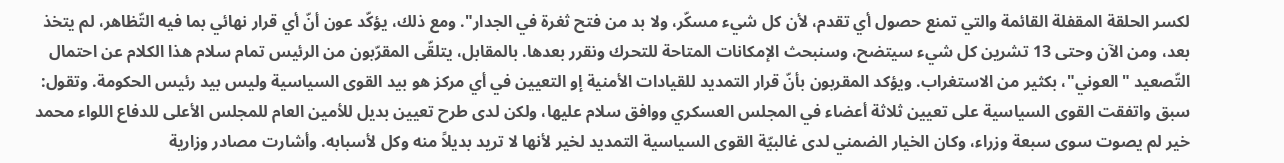لكسر الحلقة المقفلة القائمة والتي تمنع حصول أي تقدم، لأن كل شيء مسكّر، ولا بد من فتح ثغرة في الجدار". ومع ذلك، يؤكّد عون أنّ أي قرار نهائي بما فيه التّظاهر، لم يتخذ بعد، ومن الآن وحتى 13 تشرين كل شيء سيتضح، وسنبحث الإمكانات المتاحة للتحرك ونقرر بعدها. بالمقابل، يتلقّى المقرّبون من الرئيس تمام سلام هذا الكلام عن احتمال التّصعيد "العوني"، بكثير من الاستغراب. ويؤكد المقربون بأنّ قرار التمديد للقيادات الأمنية إو التعيين في أي مركز هو بيد القوى السياسية وليس بيد رئيس الحكومة. وتقول: سبق واتفقت القوى السياسية على تعيين ثلاثة أعضاء في المجلس العسكري ووافق سلام عليها، ولكن لدى طرح تعيين بديل للأمين العام للمجلس الأعلى للدفاع اللواء محمد خير لم يصوت سوى سبعة وزراء، وكان الخيار الضمني لدى غالبيّة القوى السياسية التمديد لخير لأنها لا تريد بديلاً منه وكل لأسبابه. وأشارت مصادر وزارية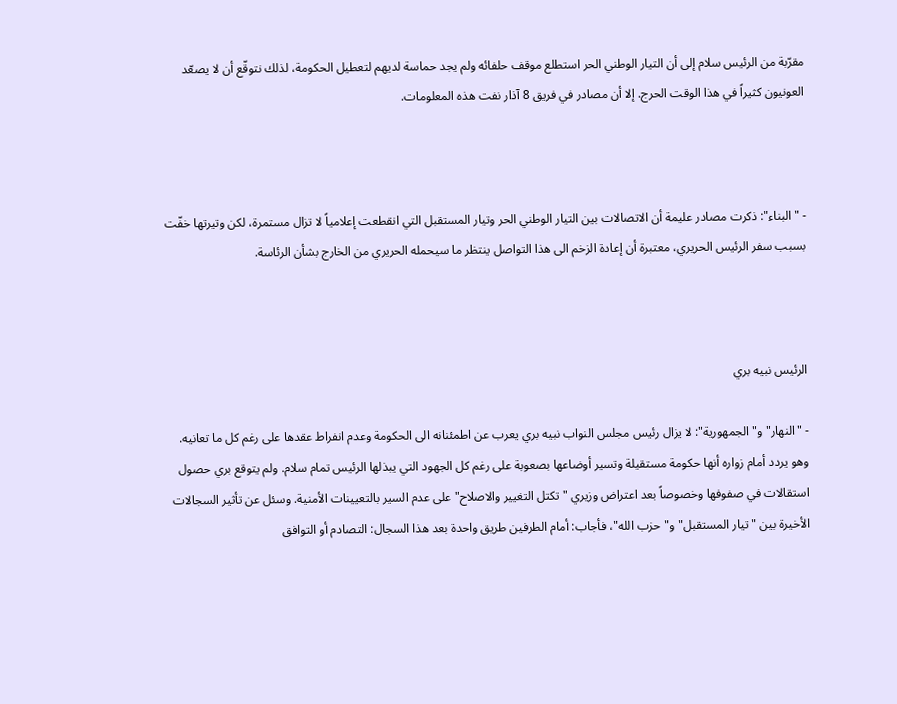مقرّبة من الرئيس سلام إلى أن التيار الوطني الحر استطلع موقف حلفائه ولم يجد حماسة لديهم لتعطيل الحكومة، لذلك نتوقّع أن لا يصعّد العونيون كثيراً في هذا الوقت الحرج. إلا أن مصادر في فريق 8 آذار نفت هذه المعلومات.



- "البناء": ذكرت مصادر عليمة أن الاتصالات بين التيار الوطني الحر وتيار المستقبل التي انقطعت إعلامياً لا تزال مستمرة، لكن وتيرتها خفّت بسبب سفر الرئيس الحريري، معتبرة أن إعادة الزخم الى هذا التواصل ينتظر ما سيحمله الحريري من الخارج بشأن الرئاسة.



الرئيس نبيه بري

- "النهار" و"الجمهورية": لا يزال رئيس مجلس النواب نبيه بري يعرب عن اطمئنانه الى الحكومة وعدم انفراط عقدها على رغم كل ما تعانيه. وهو يردد أمام زواره أنها حكومة مستقيلة وتسير أوضاعها بصعوبة على رغم كل الجهود التي يبذلها الرئيس تمام سلام. ولم يتوقع بري حصول استقالات في صفوفها وخصوصاً بعد اعتراض وزيري "تكتل التغيير والاصلاح" على عدم السير بالتعيينات الأمنية. وسئل عن تأثير السجالات الأخيرة بين "تيار المستقبل" و"حزب الله"، فأجاب: أمام الطرفين طريق واحدة بعد هذا السجال: التصادم أو التوافق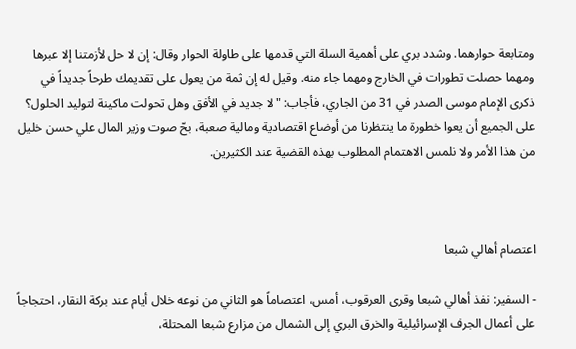ومتابعة حوارهما. وشدد بري على أهمية السلة التي قدمها على طاولة الحوار وقال: إن لا حل لأزمتنا إلا عبرها ومهما حصلت تطورات في الخارج ومهما جاء منه. وقيل له إن ثمة من يعول على تقديمك طرحاً جديداً في ذكرى الإمام موسى الصدر في 31 من الجاري، فأجاب: "لا جديد في الأفق وهل تحولت ماكينة لتوليد الحلول؟ على الجميع أن يعوا خطورة ما ينتظرنا من أوضاع اقتصادية ومالية صعبة، بحّ صوت وزير المال علي حسن خليل من هذا الأمر ولا نلمس الاهتمام المطلوب بهذه القضية عند الكثيرين.



اعتصام أهالي شبعا

- السفير: نفذ أهالي شبعا وقرى العرقوب، أمس، اعتصاماً هو الثاني من نوعه خلال أيام عند بركة النقار، احتجاجاً على أعمال الجرف الإسرائيلية والخرق البري إلى الشمال من مزارع شبعا المحتلة،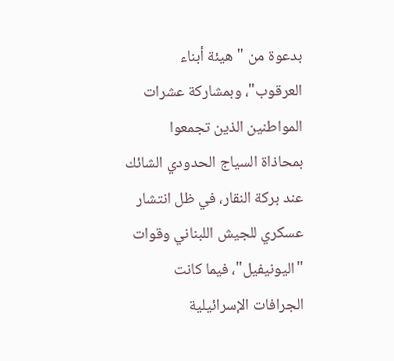بدعوة من "هيئة أبناء العرقوب"، وبمشاركة عشرات المواطنين الذين تجمعوا بمحاذاة السياج الحدودي الشائك عند بركة النقار، في ظل انتشار عسكري للجيش اللبناني وقوات "اليونيفيل"، فيما كانت الجرافات الإسرائيلية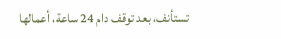تستأنف، بعد توقف دام 24 ساعة، أعمالها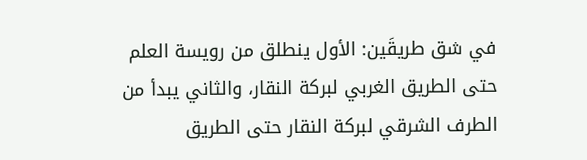في شق طريقَين: الأول ينطلق من رويسة العلم حتى الطريق الغربي لبركة النقار، والثاني يبدأ من الطرف الشرقي لبركة النقار حتى الطريق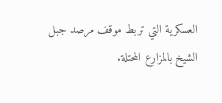العسكرية التي تربط موقف مرصد جبل الشيخ بالمزارع المحتلة.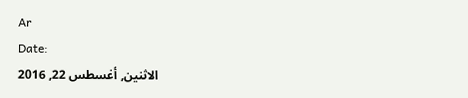Ar
Date:
الاثنين, أغسطس 22, 2016